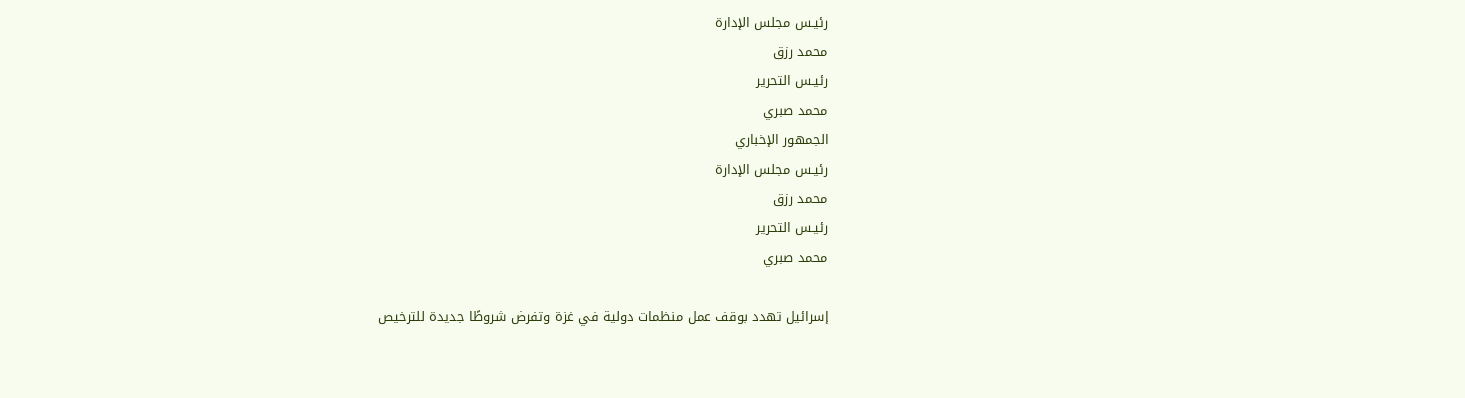رئيـس مجلس الإدارة
محمد رزق
رئيـس التحرير
محمد صبري
الجمهور الإخباري
رئيـس مجلس الإدارة
محمد رزق
رئيـس التحرير
محمد صبري

إسرائيل تهدد بوقف عمل منظمات دولية في غزة وتفرض شروطًا جديدة للترخيص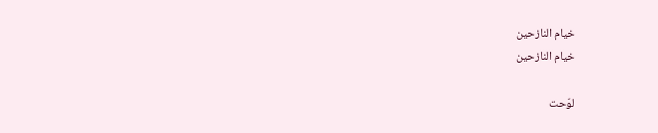خيام النازحين
خيام النازحين

لوّحت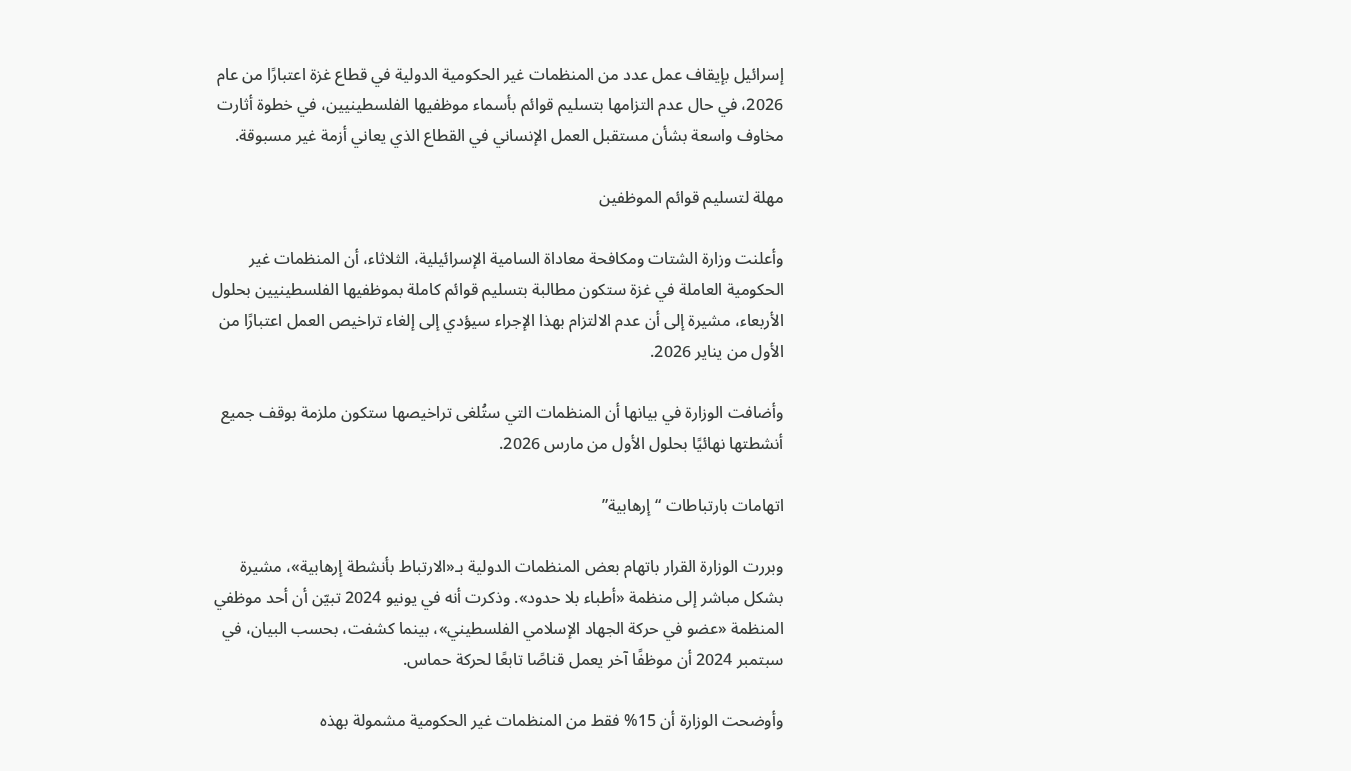إسرائيل بإيقاف عمل عدد من المنظمات غير الحكومية الدولية في قطاع غزة اعتبارًا من عام 2026، في حال عدم التزامها بتسليم قوائم بأسماء موظفيها الفلسطينيين، في خطوة أثارت مخاوف واسعة بشأن مستقبل العمل الإنساني في القطاع الذي يعاني أزمة غير مسبوقة.

مهلة لتسليم قوائم الموظفين

وأعلنت وزارة الشتات ومكافحة معاداة السامية الإسرائيلية، الثلاثاء، أن المنظمات غير الحكومية العاملة في غزة ستكون مطالبة بتسليم قوائم كاملة بموظفيها الفلسطينيين بحلول الأربعاء، مشيرة إلى أن عدم الالتزام بهذا الإجراء سيؤدي إلى إلغاء تراخيص العمل اعتبارًا من الأول من يناير 2026.

وأضافت الوزارة في بيانها أن المنظمات التي ستُلغى تراخيصها ستكون ملزمة بوقف جميع أنشطتها نهائيًا بحلول الأول من مارس 2026.

اتهامات بارتباطات “إرهابية”

وبررت الوزارة القرار باتهام بعض المنظمات الدولية بـ«الارتباط بأنشطة إرهابية»، مشيرة بشكل مباشر إلى منظمة «أطباء بلا حدود». وذكرت أنه في يونيو 2024 تبيّن أن أحد موظفي المنظمة «عضو في حركة الجهاد الإسلامي الفلسطيني»، بينما كشفت، بحسب البيان، في سبتمبر 2024 أن موظفًا آخر يعمل قناصًا تابعًا لحركة حماس.

وأوضحت الوزارة أن 15% فقط من المنظمات غير الحكومية مشمولة بهذه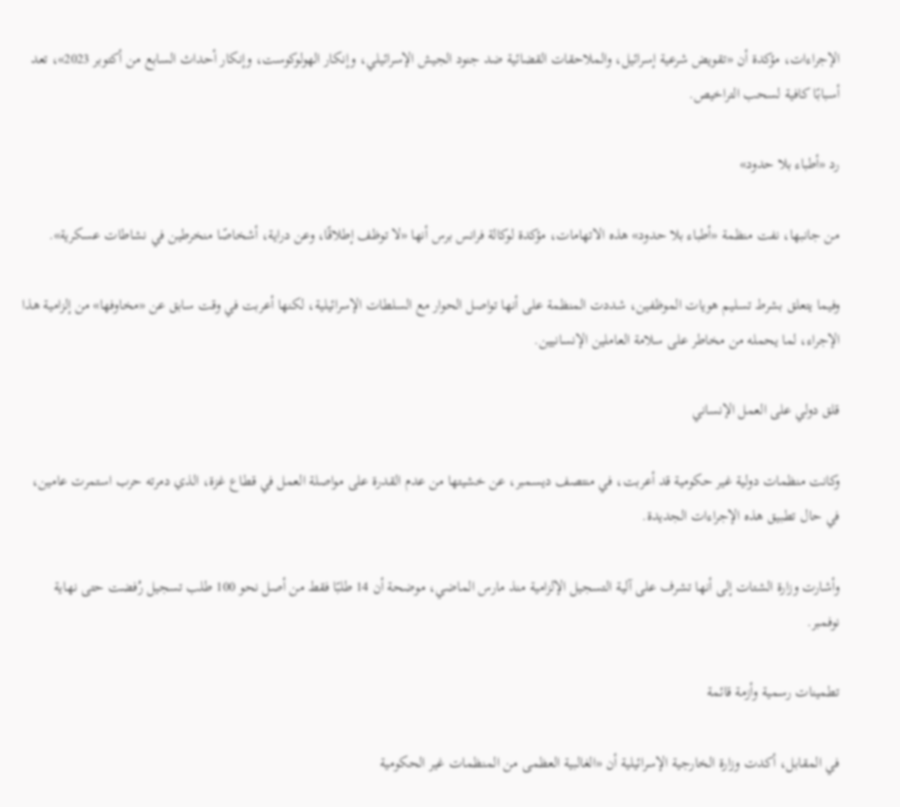الإجراءات، مؤكدة أن «تقويض شرعية إسرائيل، والملاحقات القضائية ضد جنود الجيش الإسرائيلي، وإنكار الهولوكوست، وإنكار أحداث السابع من أكتوبر 2023»، تعد أسبابًا كافية لسحب التراخيص.

رد «أطباء بلا حدود»

من جانبها، نفت منظمة «أطباء بلا حدود» هذه الاتهامات، مؤكدة لوكالة فرانس برس أنها «لا توظف إطلاقًا، وعن دراية، أشخاصًا منخرطين في نشاطات عسكرية».

وفيما يتعلق بشرط تسليم هويات الموظفين، شددت المنظمة على أنها تواصل الحوار مع السلطات الإسرائيلية، لكنها أعربت في وقت سابق عن «مخاوفها» من إلزامية هذا الإجراء، لما يحمله من مخاطر على سلامة العاملين الإنسانيين.

قلق دولي على العمل الإنساني

وكانت منظمات دولية غير حكومية قد أعربت، في منتصف ديسمبر، عن خشيتها من عدم القدرة على مواصلة العمل في قطاع غزة، الذي دمرته حرب استمرت عامين، في حال تطبيق هذه الإجراءات الجديدة.

وأشارت وزارة الشتات إلى أنها تشرف على آلية التسجيل الإلزامية منذ مارس الماضي، موضحة أن 14 طلبًا فقط من أصل نحو 100 طلب تسجيل رُفضت حتى نهاية نوفمبر.

تطمينات رسمية وأزمة قائمة

في المقابل، أكدت وزارة الخارجية الإسرائيلية أن «الغالبية العظمى من المنظمات غير الحكومية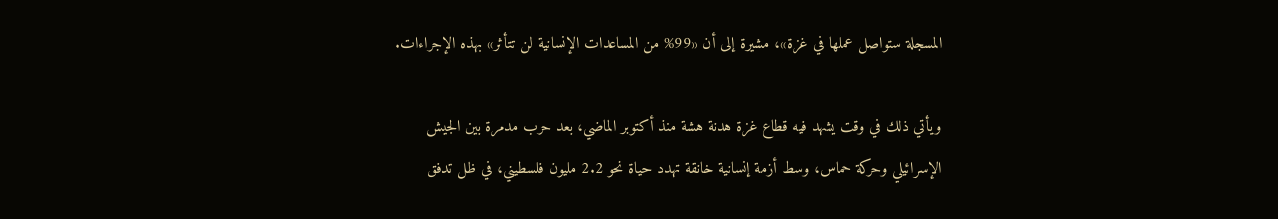المسجلة ستواصل عملها في غزة»، مشيرة إلى أن «99% من المساعدات الإنسانية لن تتأثر» بهذه الإجراءات.

ويأتي ذلك في وقت يشهد فيه قطاع غزة هدنة هشة منذ أكتوبر الماضي، بعد حرب مدمرة بين الجيش الإسرائيلي وحركة حماس، وسط أزمة إنسانية خانقة تهدد حياة نحو 2.2 مليون فلسطيني، في ظل تدفق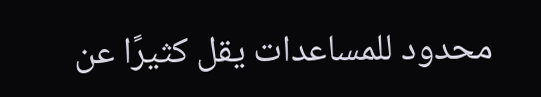محدود للمساعدات يقل كثيرًا عن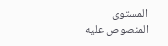المستوى المنصوص عليه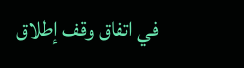في اتفاق وقف إطلاق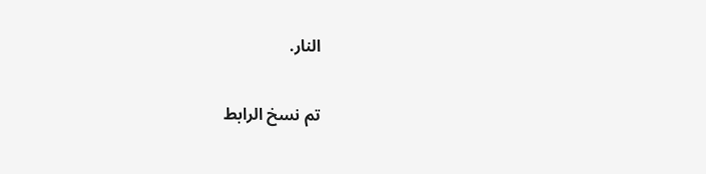النار.

تم نسخ الرابط